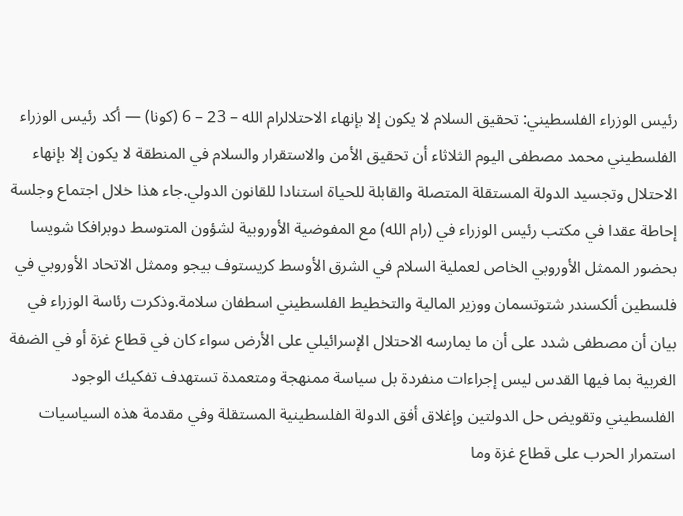رئيس الوزراء الفلسطيني: تحقيق السلام لا يكون إلا بإنهاء الاحتلالرام الله – 23 – 6 (كونا) — أكد رئيس الوزراء الفلسطيني محمد مصطفى اليوم الثلاثاء أن تحقيق الأمن والاستقرار والسلام في المنطقة لا يكون إلا بإنهاء الاحتلال وتجسيد الدولة المستقلة المتصلة والقابلة للحياة استنادا للقانون الدولي.جاء هذا خلال اجتماع وجلسة إحاطة عقدا في مكتب رئيس الوزراء في (رام الله) مع المفوضية الأوروبية لشؤون المتوسط دوبرافكا شويسا بحضور الممثل الأوروبي الخاص لعملية السلام في الشرق الأوسط كريستوف بيجو وممثل الاتحاد الأوروبي في فلسطين ألكسندر شتوتسمان ووزير المالية والتخطيط الفلسطيني اسطفان سلامة.وذكرت رئاسة الوزراء في بيان أن مصطفى شدد على أن ما يمارسه الاحتلال الإسرائيلي على الأرض سواء كان في قطاع غزة أو في الضفة الغربية بما فيها القدس ليس إجراءات منفردة بل سياسة ممنهجة ومتعمدة تستهدف تفكيك الوجود الفلسطيني وتقويض حل الدولتين وإغلاق أفق الدولة الفلسطينية المستقلة وفي مقدمة هذه السياسيات استمرار الحرب على قطاع غزة وما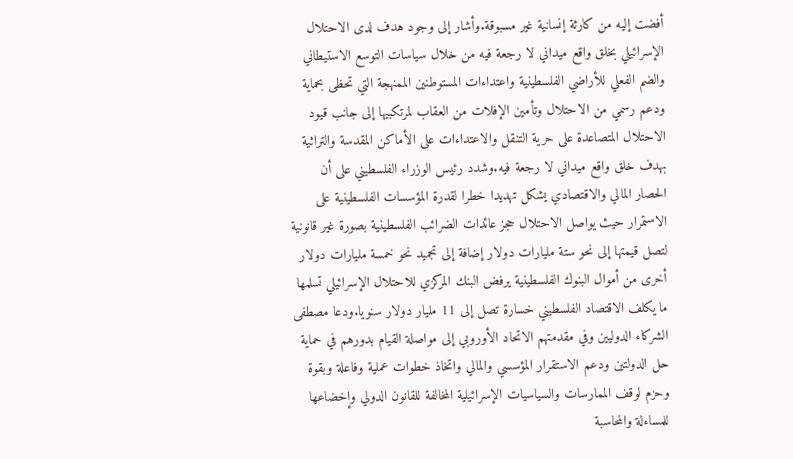أفضت إليه من كارثة إنسانية غير مسبوقة.وأشار إلى وجود هدف لدى الاحتلال الإسرائيلي بخلق واقع ميداني لا رجعة فيه من خلال سياسات التوسع الاستيطاني والضم الفعلي للأراضي الفلسطينية واعتداءات المستوطنين الممنهجة التي تحظى بحماية ودعم رسمي من الاحتلال وتأمين الإفلات من العقاب لمرتكبيها إلى جانب قيود الاحتلال المتصاعدة على حرية التنقل والاعتداءات على الأماكن المقدسة والتراثية بهدف خلق واقع ميداني لا رجعة فيه.وشدد رئيس الوزراء الفلسطيني على أن الحصار المالي والاقتصادي يشكل تهديدا خطرا لقدرة المؤسسات الفلسطينية على الاستمرار حيث يواصل الاحتلال حجز عائدات الضرائب الفلسطينية بصورة غير قانونية لتصل قيمتها إلى نحو ستة مليارات دولار إضافة إلى تجميد نحو خمسة مليارات دولار أخرى من أموال البنوك الفلسطينية يرفض البنك المركزي للاحتلال الإسرائيلي تسلمها ما يكلف الاقتصاد الفلسطيني خسارة تصل إلى 11 مليار دولار سنويا.ودعا مصطفى الشركاء الدوليين وفي مقدمتهم الاتحاد الأوروبي إلى مواصلة القيام بدورهم في حماية حل الدولتين ودعم الاستقرار المؤسسي والمالي واتخاذ خطوات عملية وفاعلة وبقوة وحزم لوقف الممارسات والسياسيات الإسرائيلية المخالفة للقانون الدولي وإخضاعها للمساءلة والمحاسبة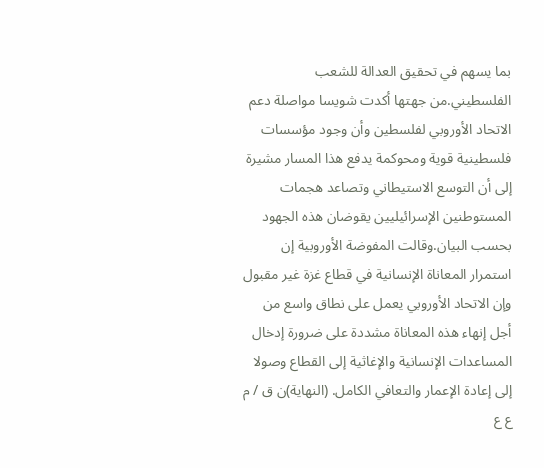بما يسهم في تحقيق العدالة للشعب الفلسطيني.من جهتها أكدت شويسا مواصلة دعم الاتحاد الأوروبي لفلسطين وأن وجود مؤسسات فلسطينية قوية ومحوكمة يدفع هذا المسار مشيرة إلى أن التوسع الاستيطاني وتصاعد هجمات المستوطنين الإسرائيليين يقوضان هذه الجهود بحسب البيان.وقالت المفوضة الأوروبية إن استمرار المعاناة الإنسانية في قطاع غزة غير مقبول وإن الاتحاد الأوروبي يعمل على نطاق واسع من أجل إنهاء هذه المعاناة مشددة على ضرورة إدخال المساعدات الإنسانية والإغاثية إلى القطاع وصولا إلى إعادة الإعمار والتعافي الكامل. (النهاية)ن ق / م ع ع